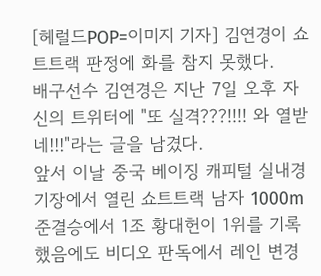[헤럴드POP=이미지 기자] 김연경이 쇼트트랙 판정에 화를 참지 못했다.
배구선수 김연경은 지난 7일 오후 자신의 트위터에 "또 실격???!!!! 와 열받네!!!"라는 글을 남겼다.
앞서 이날 중국 베이징 캐피털 실내경기장에서 열린 쇼트트랙 남자 1000m 준결승에서 1조 황대헌이 1위를 기록했음에도 비디오 판독에서 레인 변경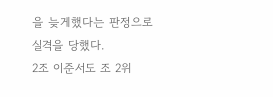을 늦게했다는 판정으로 실격을 당했다.
2조 이준서도 조 2위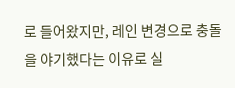로 들어왔지만, 레인 변경으로 충돌을 야기했다는 이유로 실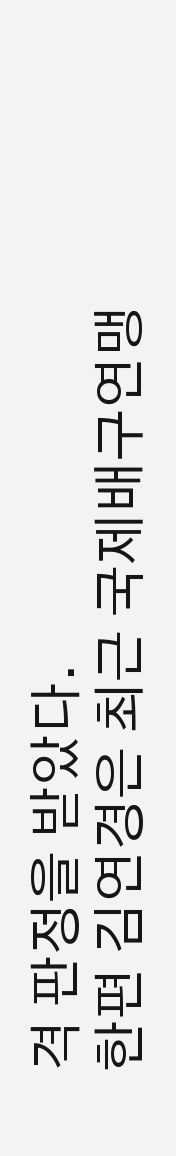격 판정을 받았다.
한편 김연경은 최근 국제배구연맹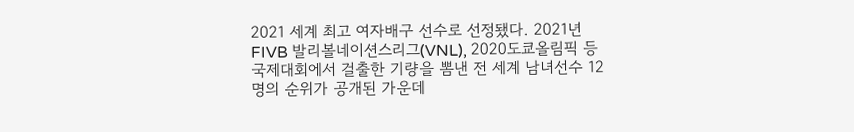2021 세계 최고 여자배구 선수로 선정됐다. 2021년 FIVB 발리볼네이션스리그(VNL), 2020도쿄올림픽 등 국제대회에서 걸출한 기량을 뽐낸 전 세계 남녀선수 12명의 순위가 공개된 가운데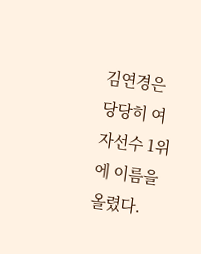김연경은 당당히 여자선수 1위에 이름을 올렸다.